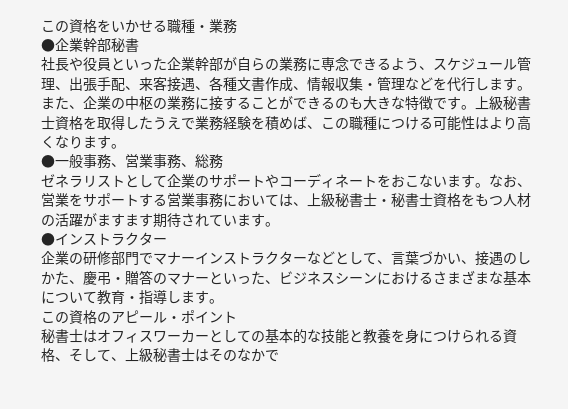この資格をいかせる職種・業務
●企業幹部秘書
社長や役員といった企業幹部が自らの業務に専念できるよう、スケジュール管理、出張手配、来客接遇、各種文書作成、情報収集・管理などを代行します。また、企業の中枢の業務に接することができるのも大きな特徴です。上級秘書士資格を取得したうえで業務経験を積めば、この職種につける可能性はより高くなります。
●一般事務、営業事務、総務
ゼネラリストとして企業のサポートやコーディネートをおこないます。なお、営業をサポートする営業事務においては、上級秘書士・秘書士資格をもつ人材の活躍がますます期待されています。
●インストラクター
企業の研修部門でマナーインストラクターなどとして、言葉づかい、接遇のしかた、慶弔・贈答のマナーといった、ビジネスシーンにおけるさまざまな基本について教育・指導します。
この資格のアピール・ポイント
秘書士はオフィスワーカーとしての基本的な技能と教養を身につけられる資格、そして、上級秘書士はそのなかで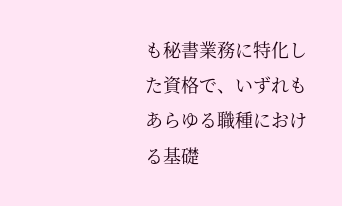も秘書業務に特化した資格で、いずれもあらゆる職種における基礎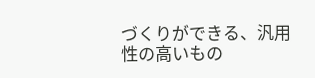づくりができる、汎用性の高いもの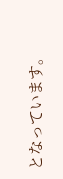となっています。